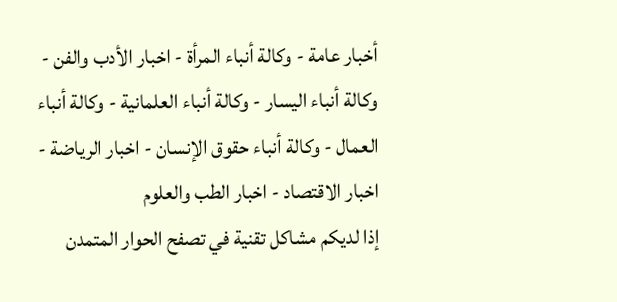أخبار عامة - وكالة أنباء المرأة - اخبار الأدب والفن - وكالة أنباء اليسار - وكالة أنباء العلمانية - وكالة أنباء العمال - وكالة أنباء حقوق الإنسان - اخبار الرياضة - اخبار الاقتصاد - اخبار الطب والعلوم
إذا لديكم مشاكل تقنية في تصفح الحوار المتمدن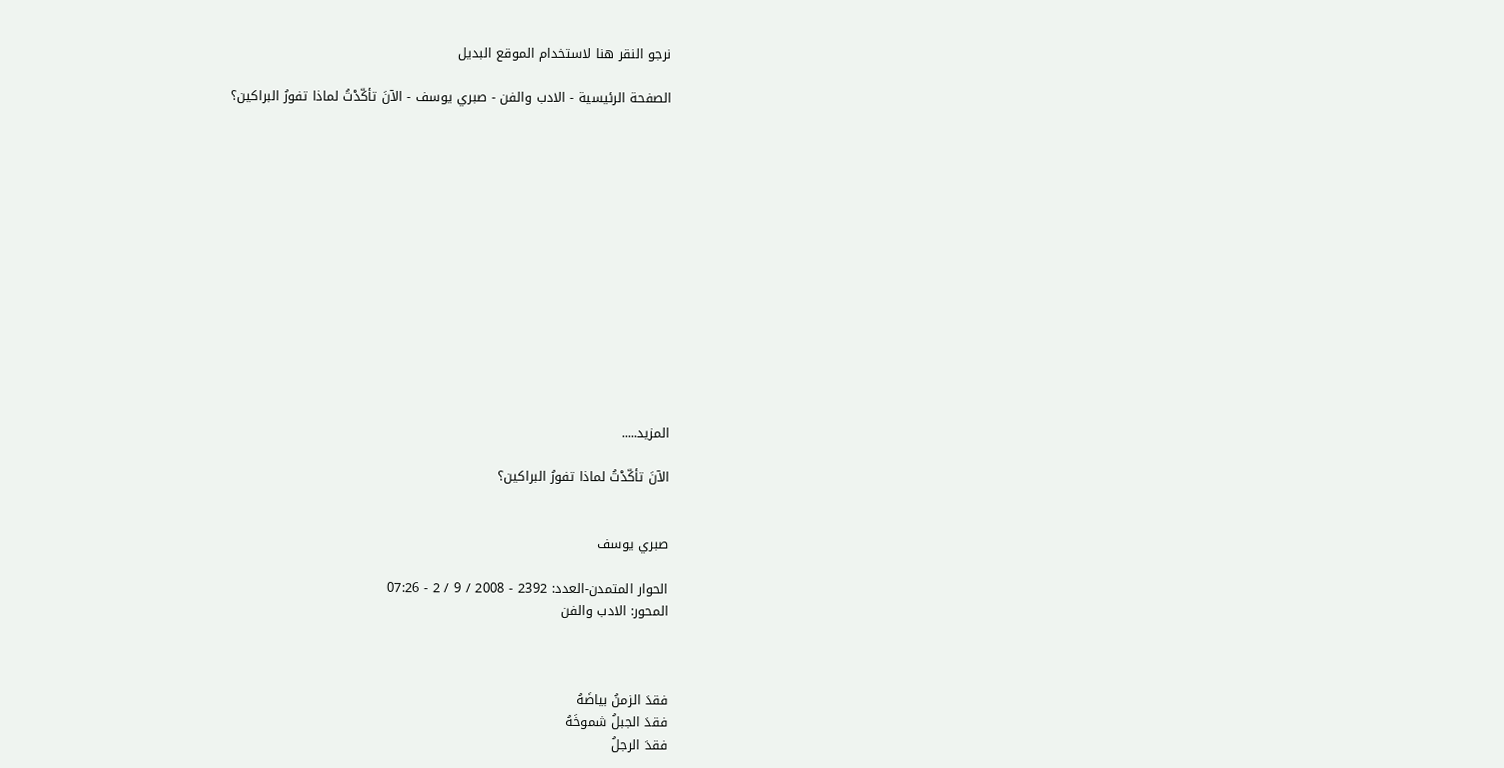نرجو النقر هنا لاستخدام الموقع البديل

الصفحة الرئيسية - الادب والفن - صبري يوسف - الآنَ تأكّدْتُ لماذا تفورُ البراكين؟














المزيد.....

الآنَ تأكّدْتُ لماذا تفورُ البراكين؟


صبري يوسف

الحوار المتمدن-العدد: 2392 - 2008 / 9 / 2 - 07:26
المحور: الادب والفن



فقدَ الزمنُ بياضَهُ
فقدَ الجبلُ شموخَهُ
فقدَ الرجلُ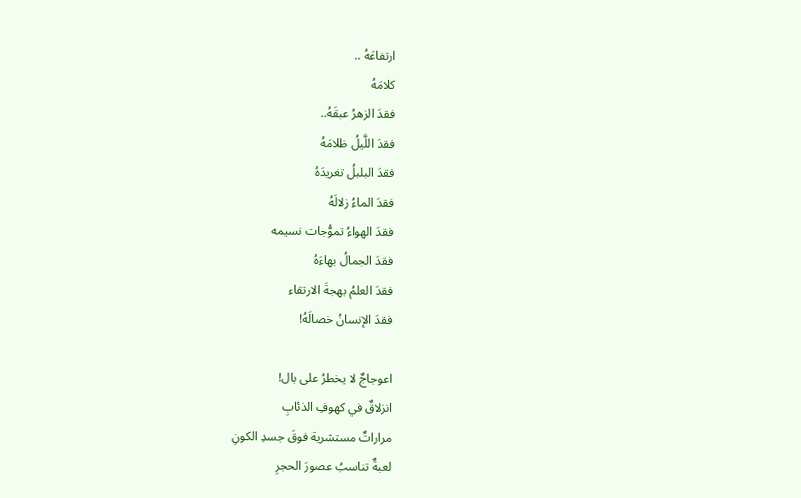ارتفاعَهُ ..
كلامَهُ
فقدَ الزهرُ عبقَهُ..
فقدَ اللَّيلُ ظلامَهُ
فقدَ البلبلُ تغريدَهُ
فقدَ الماءُ زلالَهُ
فقدَ الهواءُ تموُّجات نسيمه
فقدَ الجمالُ بهاءَهُ
فقدَ العلمُ بهجةَ الارتقاء
فقدَ الإنسانُ خصالَهُ!

اعوجاجٌ لا يخطرُ على بال!
انزلاقٌ في كهوفِ الذئابِ
مراراتٌ مستشرية فوقَ جسدِ الكونِ
لعبةٌ تناسبُ عصورَ الحجرِ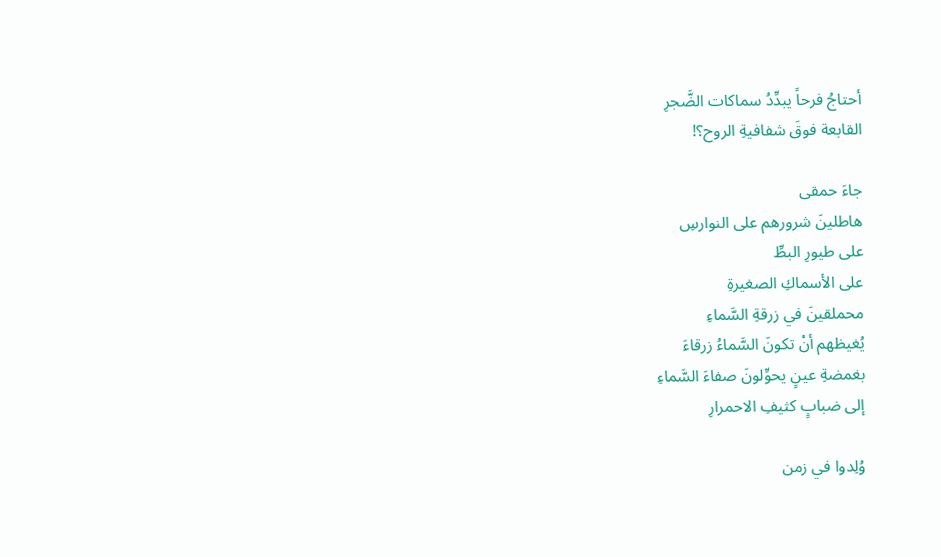أحتاجُ فرحاً يبدِّدُ سماكات الضَّجرِ
القابعة فوقَ شفافيةِ الروح؟!

جاءَ حمقى
هاطلينَ شرورهم على النوارسِ
على طيورِ البطِّ
على الأسماكِ الصغيرةِ
محملقينَ في زرقةِ السَّماءِ
يُغيظهم أنْ تكونَ السَّماءُ زرقاءَ
بغمضةِ عينٍ يحوِّلونَ صفاءَ السَّماءِ
إلى ضبابٍ كثيفِ الاحمرارِ

وُلِدوا في زمن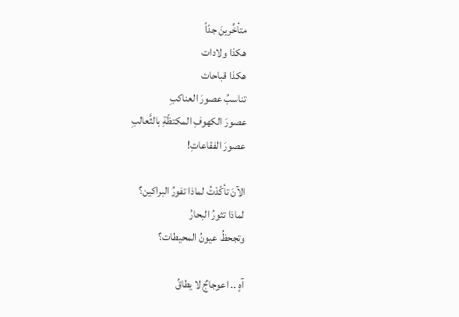متأخِّرينَ جدّاً
هكذا ولادات
هكذا قباحات
تناسبُ عصورَ العناكبِ
عصورَ الكهوفِ المكتظّةِ بالثَّعالبِ
عصورَ الفقاعاتِ!

الآنَ تأكّدْتُ لماذا تفورُ البراكين؟
لماذا تثورُ البحارُ
وتجحظُ عيونُ المحيطات؟

آهٍ .. اعوجاجٌ لا يطاقُ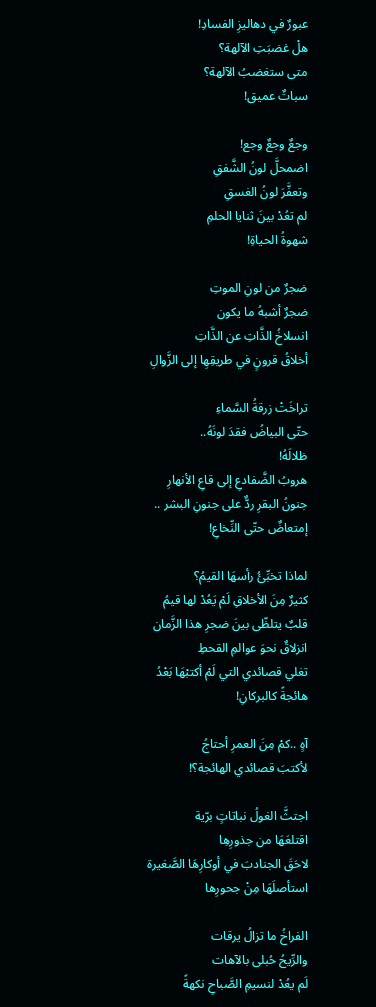عبورٌ في دهاليزِ الفسادِ!
هلْ غضبَتِ الآلهة؟
متى ستغضبُ الآلهة؟
سباتٌ عميق!

وجعٌ وجعٌ وجع!
اضمحلَّ لونُ الشَّفقِ
وتعفَّرَ لونُ الغسقِ
لم تعُدْ بينَ ثنايا الحلمِ
شهوةُ الحياةِ!

ضجرٌ من لونِ الموتِ
ضجرٌ أشبهُ ما يكون
انسلاخُ الذَّاتِ عن الذَّاتِ
أخلاقُ قرونٍ في طريقِهِا إلى الزَّوالِ

تراخَتْ زرقةُ السَّماءِ
حتّى البياضُ فقدَ لونَهُ..
ظلالَهُ!
هروبُ الضَّفادعِ إلى قاعِ الأنهارِ
جنونُ البقرِ ردٌّ على جنونِ البشر ..
إمتعاضٌ حتّى النِّخاعِ!

لماذا تخبِّئُ رأسهَا القيمُ؟
كثيرٌ مِنَ الأخلاقِ لَمْ يَعُدْ لها قيمُ
قلبٌ يتلظّى بينَ ضجرِ هذا الزَّمان
انزلاقٌ نحوَ عوالمِ القحطِ
تغلي قصائدي التي لَمْ أكتبْهَا بَعْدُ
هائجةً كالبركانِ!

آهٍ ..كمْ مِنَ العمرِ أحتاجُ
لأكتبَ قصائدي الهائجة؟!

اجتثَّ الغولُ نباتاتٍ برّية
اقتلعَهَا من جذورِهِا
لاحَقَ الجنادبَ في أوكارِهَا الصَّغيرة
استأصلَهَا مِنْ جحورِها

الفراخُ ما تزالُ يرقات
والرِّيحُ حُبلى بالآهات
لَم يعُدْ لنسيمِ الصَّباحِ نكهةً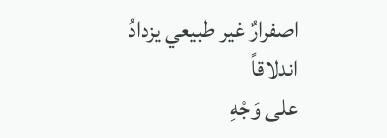اصفرارٌ غير طبيعي يزدادُ اندلاقاً
على وَجْهِ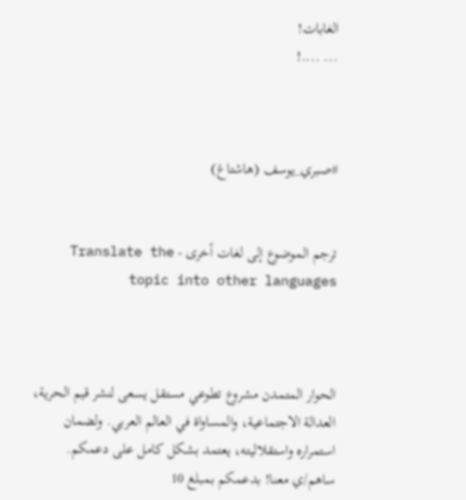الغابات!
... ....!



#صبري_يوسف (هاشتاغ)


ترجم الموضوع إلى لغات أخرى - Translate the topic into other languages



الحوار المتمدن مشروع تطوعي مستقل يسعى لنشر قيم الحرية، العدالة الاجتماعية، والمساواة في العالم العربي. ولضمان استمراره واستقلاليته، يعتمد بشكل كامل على دعمكم. ساهم/ي معنا! بدعمكم بمبلغ 10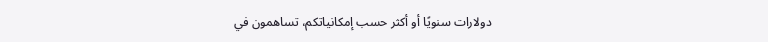دولارات سنويًا أو أكثر حسب إمكانياتكم، تساهمون في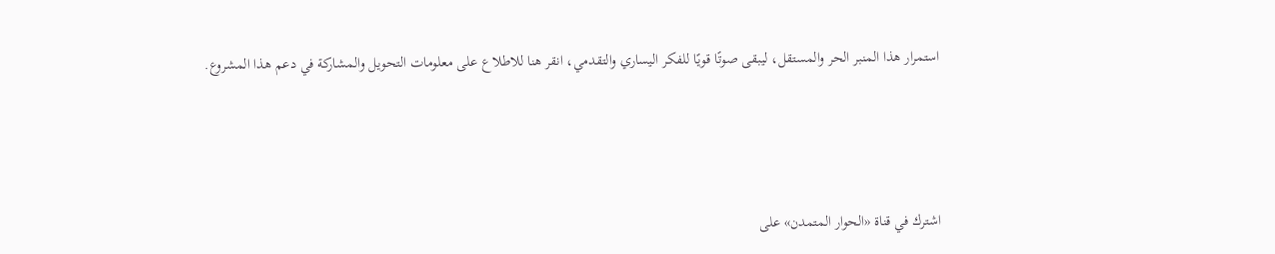استمرار هذا المنبر الحر والمستقل، ليبقى صوتًا قويًا للفكر اليساري والتقدمي، انقر هنا للاطلاع على معلومات التحويل والمشاركة في دعم هذا المشروع.




اشترك في قناة «الحوار المتمدن» على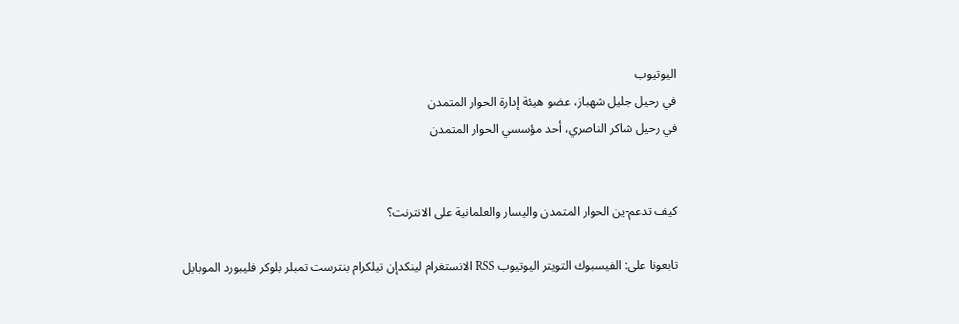اليوتيوب
في رحيل جليل شهباز، عضو هيئة إدارة الحوار المتمدن
في رحيل شاكر الناصري، أحد مؤسسي الحوار المتمدن


كيف تدعم-ين الحوار المتمدن واليسار والعلمانية على الانترنت؟

تابعونا على: الفيسبوك التويتر اليوتيوب RSS الانستغرام لينكدإن تيلكرام بنترست تمبلر بلوكر فليبورد الموبايل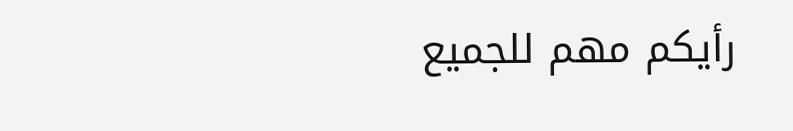رأيكم مهم للجميع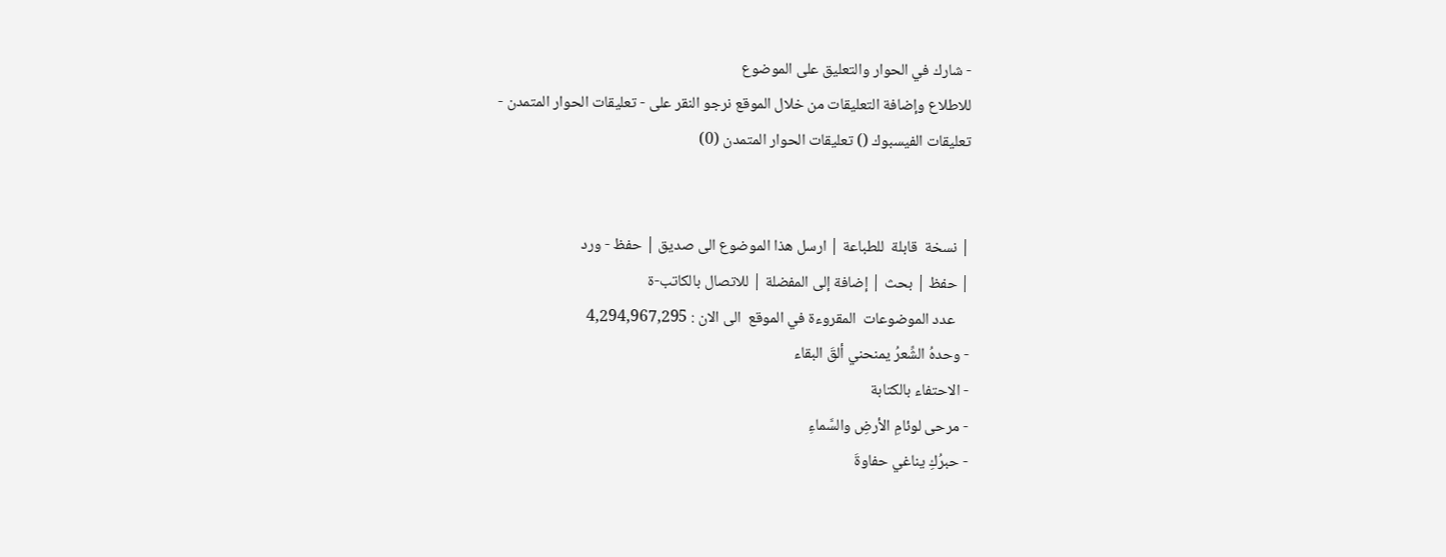- شارك في الحوار والتعليق على الموضوع
للاطلاع وإضافة التعليقات من خلال الموقع نرجو النقر على - تعليقات الحوار المتمدن -
تعليقات الفيسبوك () تعليقات الحوار المتمدن (0)


| نسخة  قابلة  للطباعة | ارسل هذا الموضوع الى صديق | حفظ - ورد
| حفظ | بحث | إضافة إلى المفضلة | للاتصال بالكاتب-ة
    عدد الموضوعات  المقروءة في الموقع  الى الان : 4,294,967,295
- وحدهُ الشِّعرُ يمنحني ألقَ البقاء
- الاحتفاء بالكتابة
- مرحى لوئامِ الأرضِ والسَّماءِ
- حبرُكِ يناغي حفاوةَ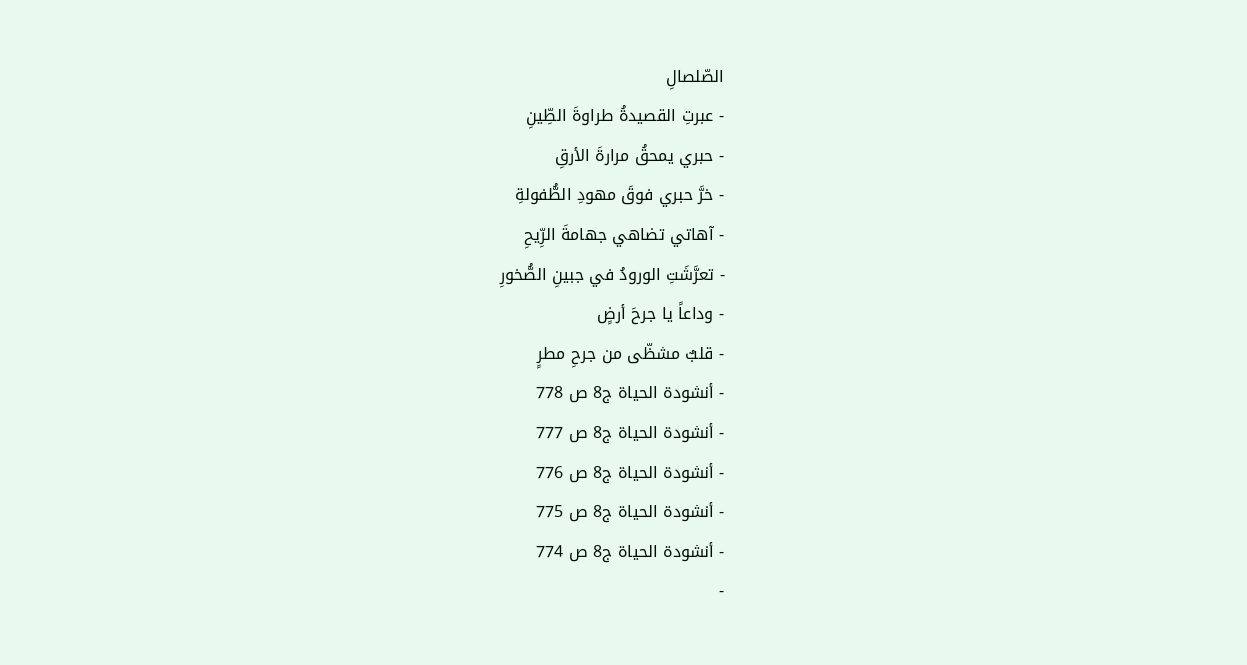الصّلصالِ
- عبرتِ القصيدةُ طراوةَ الطِّينِ
- حبري يمحقُ مرارةَ الأرقِ
- خرَّ حبري فوقَ مهودِ الطُّفولةِ
- آهاتي تضاهي جهامةَ الرِّيحِ
- تعرَّشَتِ الورودُ في جبينِ الصُّخورِ
- وداعاً يا جرحَ أرضٍ
- قلبٌ مشظّى من جرحِ مطرٍ
- أنشودة الحياة ج8 ص 778
- أنشودة الحياة ج8 ص 777
- أنشودة الحياة ج8 ص 776
- أنشودة الحياة ج8 ص 775
- أنشودة الحياة ج8 ص 774
-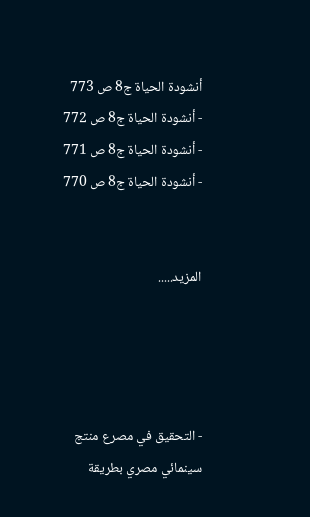أنشودة الحياة ج8 ص 773
- أنشودة الحياة ج8 ص 772
- أنشودة الحياة ج8 ص 771
- أنشودة الحياة ج8 ص 770


المزيد.....




- التحقيق في مصرع منتج سينمائي مصري بطريقة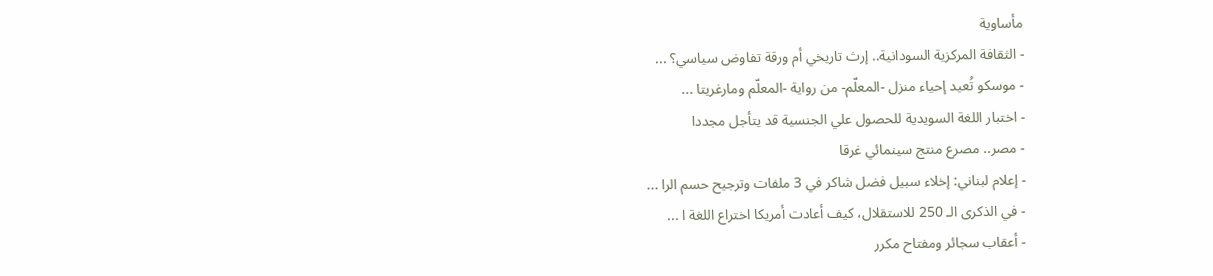مأساوية
- الثقافة المركزية السودانية.. إرث تاريخي أم ورقة تفاوض سياسي؟ ...
- موسكو تُعيد إحياء منزل -المعلّم- من رواية -المعلّم ومارغريتا ...
- اختبار اللغة السويدية للحصول علي الجنسية قد يتأجل مجددا
- مصر.. مصرع منتج سينمائي غرقا
- إعلام لبناني: إخلاء سبيل فضل شاكر في 3 ملفات وترجيح حسم الرا ...
- في الذكرى الـ 250 للاستقلال، كيف أعادت أمريكا اختراع اللغة ا ...
- أعقاب سجائر ومفتاح مكرر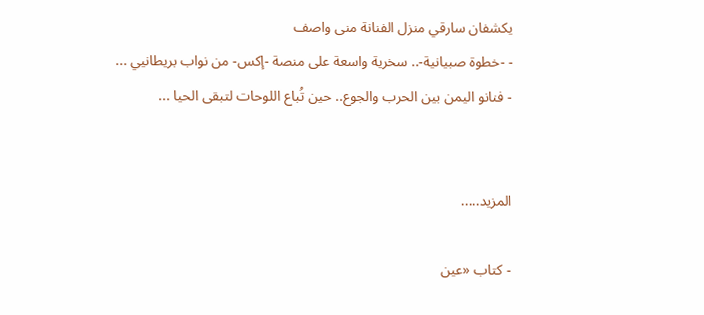يكشفان سارقي منزل الفنانة منى واصف
- -خطوة صبيانية-.. سخرية واسعة على منصة -إكس- من نواب بريطانيي ...
- فنانو اليمن بين الحرب والجوع.. حين تُباع اللوحات لتبقى الحيا ...


المزيد.....

- كتاب «عين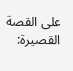على القصة القصيرة: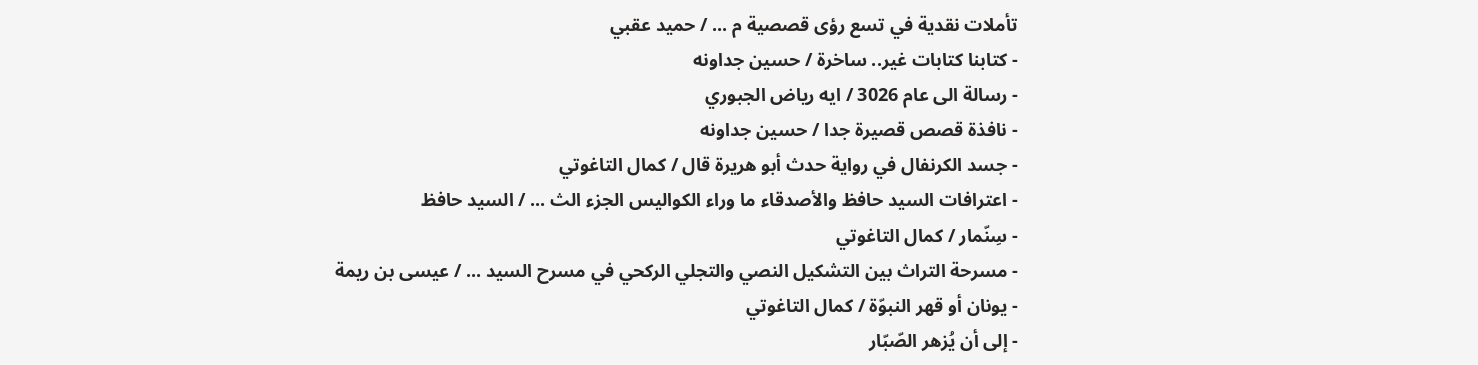تأملات نقدية في تسع رؤى قصصية م ... / حميد عقبي
- كتابنا كتابات غير.. ساخرة / حسين جداونه
- رسالة الى عام 3026 / ايه رياض الجبوري
- نافذة قصص قصيرة جدا / حسين جداونه
- جسد الكرنفال في رواية حدث أبو هريرة قال / كمال التاغوتي
- اعترافات السيد حافظ والأصدقاء ما وراء الكواليس الجزء الث ... / السيد حافظ
- سِنّمار / كمال التاغوتي
- مسرحة التراث بين التشكيل النصي والتجلي الركحي في مسرح السيد ... / عيسى بن ريمة
- يونان أو قهر النبوّة / كمال التاغوتي
- إلى أن يُزهر الصّبّار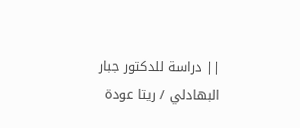|| دراسة للدكتور جبار البهادلي / ريتا عودة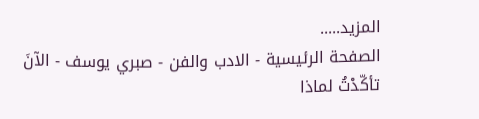المزيد.....
الصفحة الرئيسية - الادب والفن - صبري يوسف - الآنَ تأكّدْتُ لماذا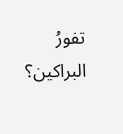تفورُ البراكين؟